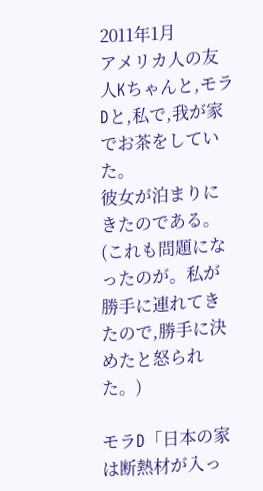2011年1月
アメリカ人の友人Kちゃんと,モラDと,私で,我が家でお茶をしていた。
彼女が泊まりにきたのである。
(これも問題になったのが。私が勝手に連れてきたので,勝手に決めたと怒られた。)

モラD「日本の家は断熱材が入っ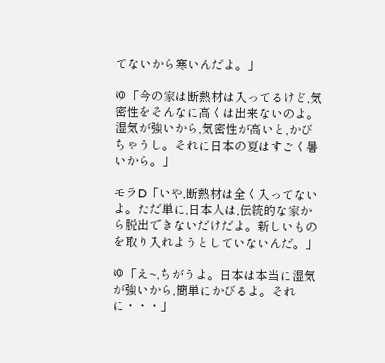てないから寒いんだよ。」

ゆ「今の家は断熱材は入ってるけど,気密性をそんなに高くは出来ないのよ。湿気が強いから,気密性が高いと,かびちゃうし。それに日本の夏はすごく暑いから。」

モラD「いや,断熱材は全く入ってないよ。ただ単に,日本人は,伝統的な家から脱出できないだけだよ。新しいものを取り入れようとしていないんだ。」

ゆ「え~,ちがうよ。日本は本当に湿気が強いから,簡単にかびるよ。それに・・・」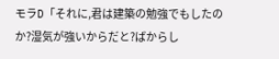モラD「それに,君は建築の勉強でもしたのか?湿気が強いからだと?ばからし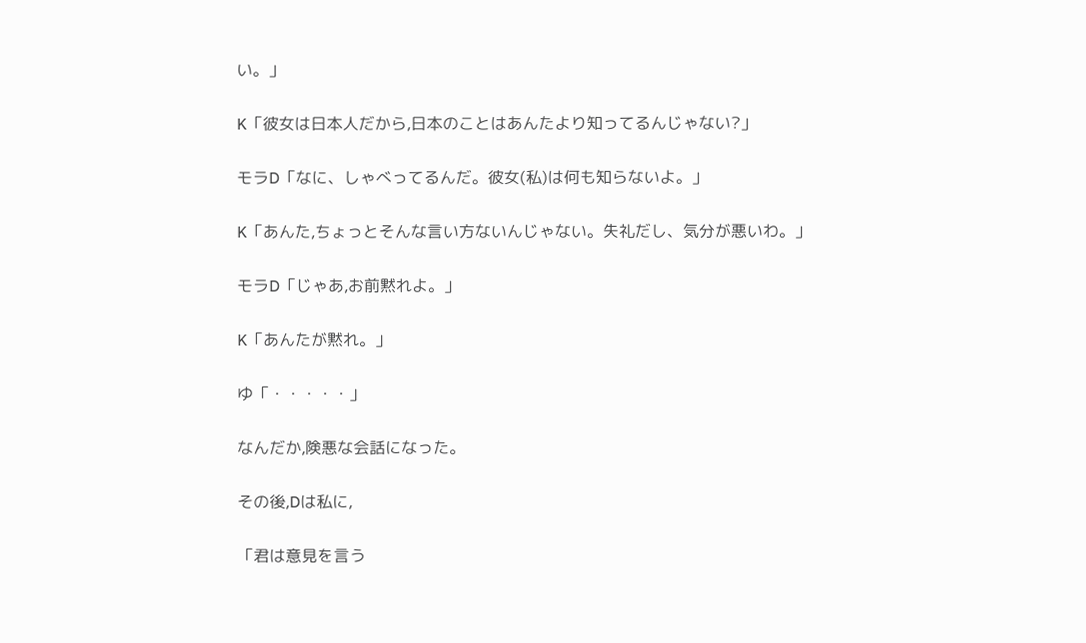い。」

K「彼女は日本人だから,日本のことはあんたより知ってるんじゃない?」

モラD「なに、しゃべってるんだ。彼女(私)は何も知らないよ。」

K「あんた,ちょっとそんな言い方ないんじゃない。失礼だし、気分が悪いわ。」

モラD「じゃあ,お前黙れよ。」

K「あんたが黙れ。」

ゆ「・・・・・」

なんだか,険悪な会話になった。

その後,Dは私に,

「君は意見を言う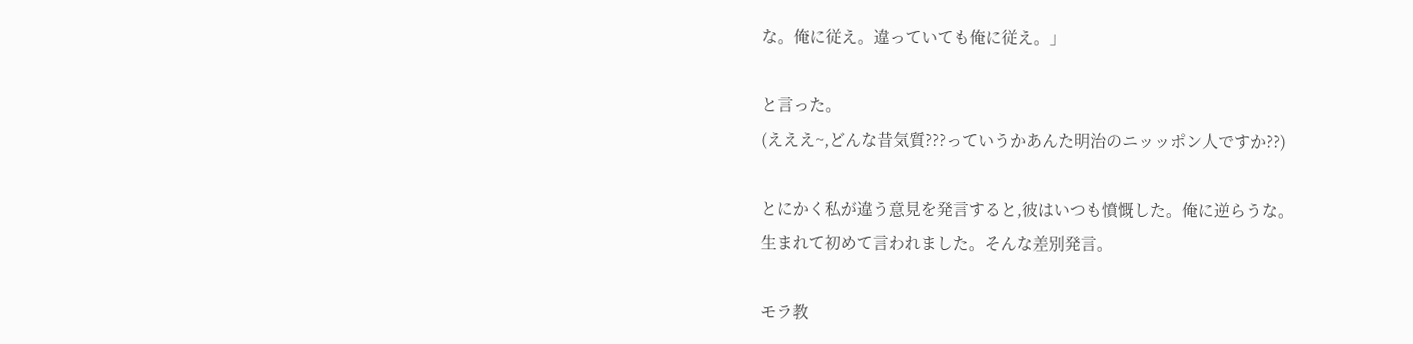な。俺に従え。違っていても俺に従え。」

と言った。
(えええ~,どんな昔気質???っていうかあんた明治のニッッポン人ですか??)

とにかく私が違う意見を発言すると,彼はいつも憤慨した。俺に逆らうな。
生まれて初めて言われました。そんな差別発言。

モラ教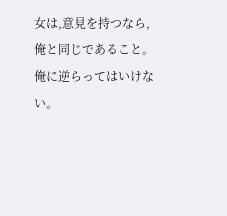女は,意見を持つなら,俺と同じであること。俺に逆らってはいけない。